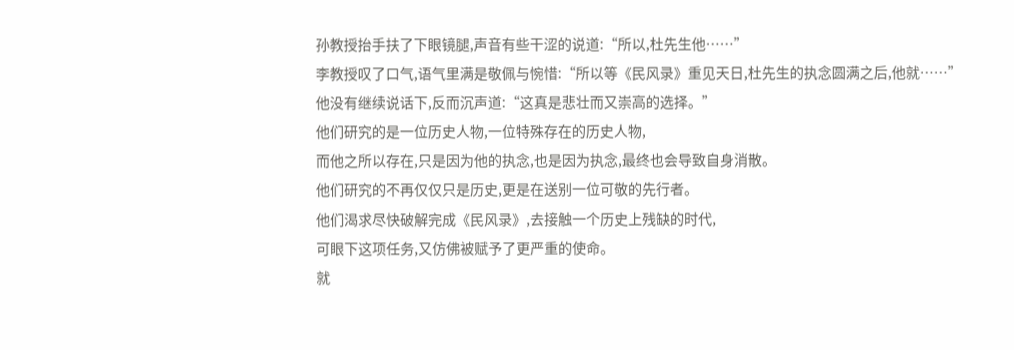孙教授抬手扶了下眼镜腿,声音有些干涩的说道:“所以,杜先生他……”
李教授叹了口气,语气里满是敬佩与惋惜:“所以等《民风录》重见天日,杜先生的执念圆满之后,他就……”
他没有继续说话下,反而沉声道:“这真是悲壮而又崇高的选择。”
他们研究的是一位历史人物,一位特殊存在的历史人物,
而他之所以存在,只是因为他的执念,也是因为执念,最终也会导致自身消散。
他们研究的不再仅仅只是历史,更是在送别一位可敬的先行者。
他们渴求尽快破解完成《民风录》,去接触一个历史上残缺的时代,
可眼下这项任务,又仿佛被赋予了更严重的使命。
就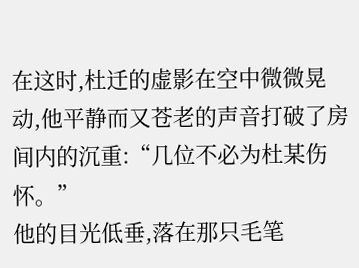在这时,杜迁的虚影在空中微微晃动,他平静而又苍老的声音打破了房间内的沉重:“几位不必为杜某伤怀。”
他的目光低垂,落在那只毛笔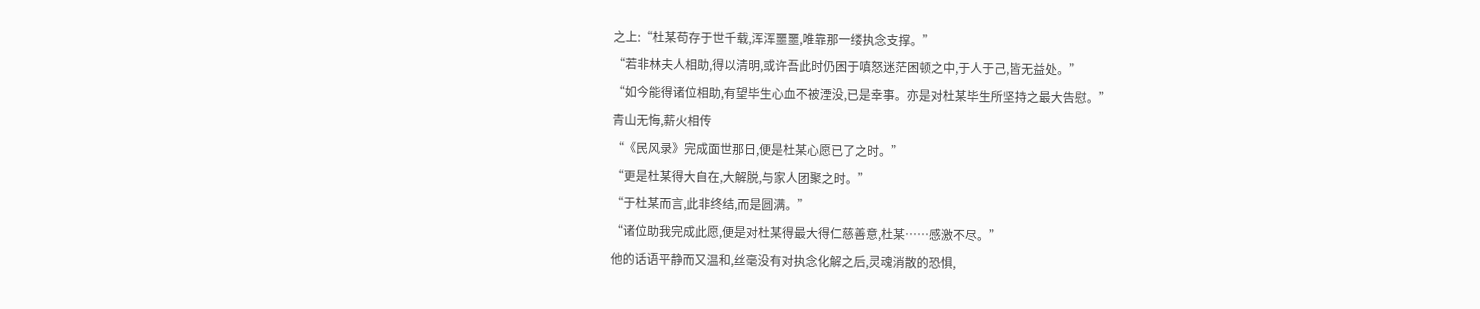之上:“杜某苟存于世千载,浑浑噩噩,唯靠那一缕执念支撑。”
“若非林夫人相助,得以清明,或许吾此时仍困于嗔怒迷茫困顿之中,于人于己,皆无益处。”
“如今能得诸位相助,有望毕生心血不被湮没,已是幸事。亦是对杜某毕生所坚持之最大告慰。”
青山无悔,薪火相传
“《民风录》完成面世那日,便是杜某心愿已了之时。”
“更是杜某得大自在,大解脱,与家人团聚之时。”
“于杜某而言,此非终结,而是圆满。”
“诸位助我完成此愿,便是对杜某得最大得仁慈善意,杜某……感激不尽。”
他的话语平静而又温和,丝毫没有对执念化解之后,灵魂消散的恐惧,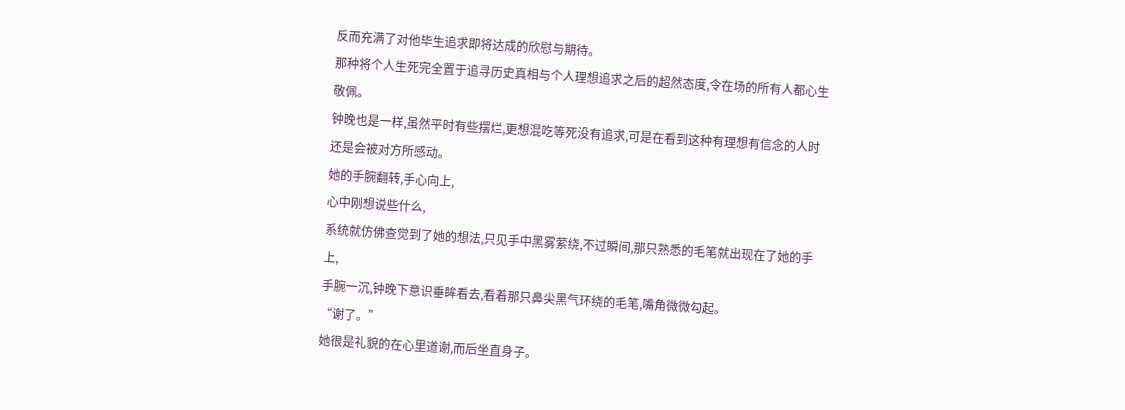反而充满了对他毕生追求即将达成的欣慰与期待。
那种将个人生死完全置于追寻历史真相与个人理想追求之后的超然态度,令在场的所有人都心生敬佩。
钟晚也是一样,虽然平时有些摆烂,更想混吃等死没有追求,可是在看到这种有理想有信念的人时还是会被对方所感动。
她的手腕翻转,手心向上,
心中刚想说些什么,
系统就仿佛查觉到了她的想法,只见手中黑雾萦绕,不过瞬间,那只熟悉的毛笔就出现在了她的手上,
手腕一沉,钟晚下意识垂眸看去,看着那只鼻尖黑气环绕的毛笔,嘴角微微勾起。
“谢了。”
她很是礼貌的在心里道谢,而后坐直身子。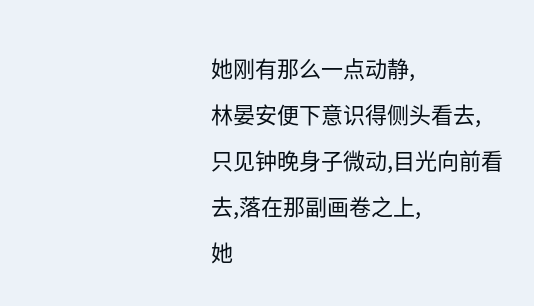她刚有那么一点动静,
林晏安便下意识得侧头看去,
只见钟晚身子微动,目光向前看去,落在那副画卷之上,
她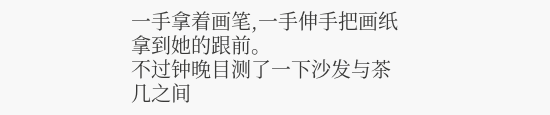一手拿着画笔,一手伸手把画纸拿到她的跟前。
不过钟晚目测了一下沙发与茶几之间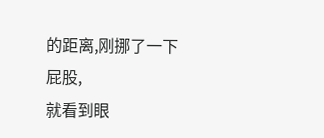的距离,刚挪了一下屁股,
就看到眼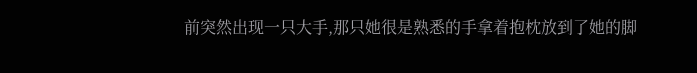前突然出现一只大手,那只她很是熟悉的手拿着抱枕放到了她的脚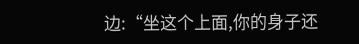边:“坐这个上面,你的身子还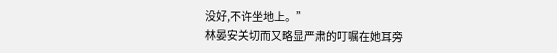没好,不许坐地上。”
林晏安关切而又略显严肃的叮嘱在她耳旁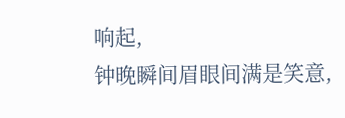响起,
钟晚瞬间眉眼间满是笑意,